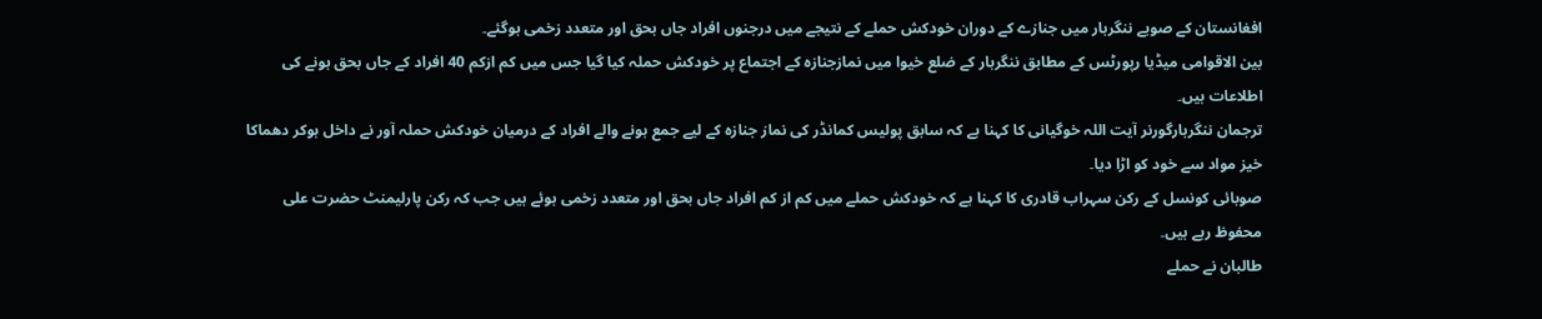افغانستان کے صوبے ننگرہار میں جنازے کے دوران خودکش حملے کے نتیجے میں درجنوں افراد جاں بحق اور متعدد زخمی ہوگئے۔
بین الاقوامی میڈیا رپورٹس کے مطابق ننگرہار کے ضلع خیوا میں نمازجنازہ کے اجتماع پر خودکش حملہ کیا گیا جس میں کم ازکم 40 افراد کے جاں بحق ہونے کی اطلاعات ہیں۔
ترجمان ننگرہارگورنر آیت اللہ خوگیانی کا کہنا ہے کہ سابق پولیس کمانڈر کی نماز جنازہ کے لیے جمع ہونے والے افراد کے درمیان خودکش حملہ آور نے داخل ہوکر دھماکا خیز مواد سے خود کو اڑا دیا۔
صوبائی کونسل کے رکن سہراب قادری کا کہنا ہے کہ خودکش حملے میں کم از کم افراد جاں بحق اور متعدد زخمی ہوئے ہیں جب کہ رکن پارلیمنٹ حضرت علی محفوظ رہے ہیں۔
طالبان نے حملے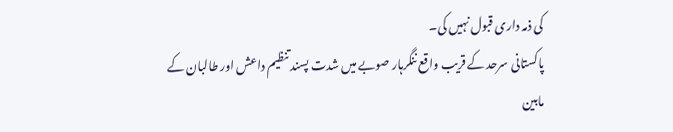کی ذمہ داری قبول نہیں کی۔
پاکستانی سرحد کے قریب واقع ننگرہار صوبے میں شدت پسند تنظیم داعش اور طالبان کے مابین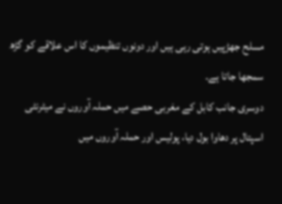مسلح جھڑپیں ہوتی رہی ہیں اور دونوں تنظیموں کا اس علاقے کو گڑھ سمجھا جاتا ہے۔
دوسری جانب کابل کے مغربی حصے میں حملہ آوروں نے میٹرنٹی اسپتال پر دھاوا بول دیا، پولیس اور حملہ آوروں میں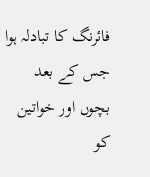فائرنگ کا تبادلہ ہوا جس کے بعد بچوں اور خواتین کو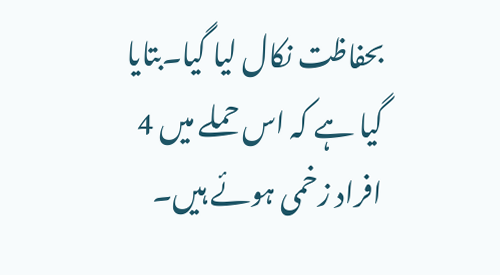بحفاظت نکال لیا گیا۔بتایا گیا ہے کہ اس حملے میں 4 افراد زخمی ہوئے ہیں۔